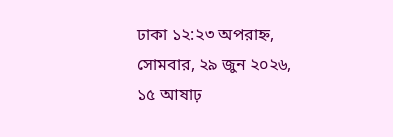ঢাকা ১২:২৩ অপরাহ্ন, সোমবার, ২৯ জুন ২০২৬, ১৫ আষাঢ়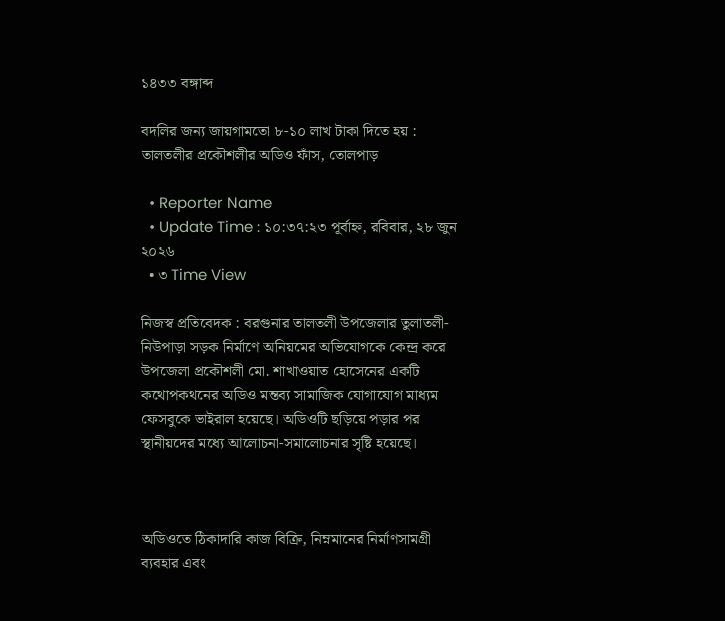১৪৩৩ বঙ্গাব্দ

বদলির জন্য জায়গামতো ৮-১০ লাখ টাকা দিতে হয় : তালতলীর প্রকৌশলীর অডিও ফাঁস, তোলপাড়

  • Reporter Name
  • Update Time : ১০:৩৭:২৩ পূর্বাহ্ন, রবিবার, ২৮ জুন ২০২৬
  • ৩ Time View

নিজস্ব প্রতিবেদক : বরগুনার তালতলী উপজেলার তুলাতলী-নিউপাড়া সড়ক নির্মাণে অনিয়মের অভিযোগকে কেন্দ্র করে উপজেলা প্রকৌশলী মো. শাখাওয়াত হোসেনের একটি কথোপকথনের অডিও মন্তব্য সামাজিক যোগাযোগ মাধ্যম ফেসবুকে ভাইরাল হয়েছে। অডিওটি ছড়িয়ে পড়ার পর স্থানীয়দের মধ্যে আলোচনা-সমালোচনার সৃষ্টি হয়েছে।



অডিওতে ঠিকাদারি কাজ বিক্রি, নিম্নমানের নির্মাণসামগ্রী ব্যবহার এবং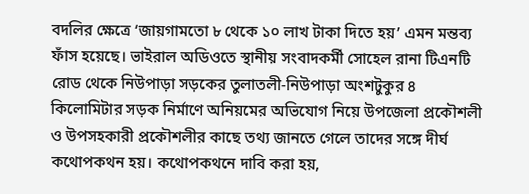বদলির ক্ষেত্রে ‘জায়গামতো ৮ থেকে ১০ লাখ টাকা দিতে হয়’ এমন মন্তব্য ফাঁস হয়েছে। ভাইরাল অডিওতে স্থানীয় সংবাদকর্মী সোহেল রানা টিএনটি রোড থেকে নিউপাড়া সড়কের তুলাতলী-নিউপাড়া অংশটুকুর ৪ কিলোমিটার সড়ক নির্মাণে অনিয়মের অভিযোগ নিয়ে উপজেলা প্রকৌশলী ও উপসহকারী প্রকৌশলীর কাছে তথ্য জানতে গেলে তাদের সঙ্গে দীর্ঘ কথোপকথন হয়। কথোপকথনে দাবি করা হয়,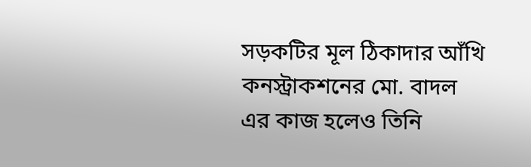সড়কটির মূল ঠিকাদার আঁখি কনস্ট্রাকশনের মো. বাদল এর কাজ হলেও তিনি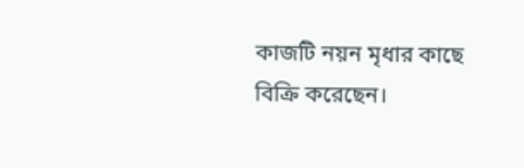কাজটি নয়ন মৃধার কাছে বিক্রি করেছেন।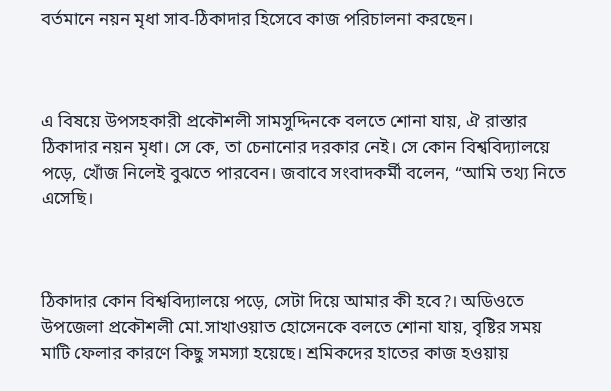বর্তমানে নয়ন মৃধা সাব-ঠিকাদার হিসেবে কাজ পরিচালনা করছেন।



এ বিষয়ে উপসহকারী প্রকৌশলী সামসুদ্দিনকে বলতে শোনা যায়, ঐ রাস্তার ঠিকাদার নয়ন মৃধা। সে কে, তা চেনানোর দরকার নেই। সে কোন বিশ্ববিদ্যালয়ে পড়ে, খোঁজ নিলেই বুঝতে পারবেন। জবাবে সংবাদকর্মী বলেন, “আমি তথ্য নিতে এসেছি।



ঠিকাদার কোন বিশ্ববিদ্যালয়ে পড়ে, সেটা দিয়ে আমার কী হবে?। অডিওতে উপজেলা প্রকৌশলী মো.সাখাওয়াত হোসেনকে বলতে শোনা যায়, বৃষ্টির সময় মাটি ফেলার কারণে কিছু সমস্যা হয়েছে। শ্রমিকদের হাতের কাজ হওয়ায়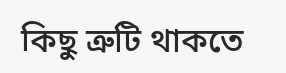কিছু ত্রুটি থাকতে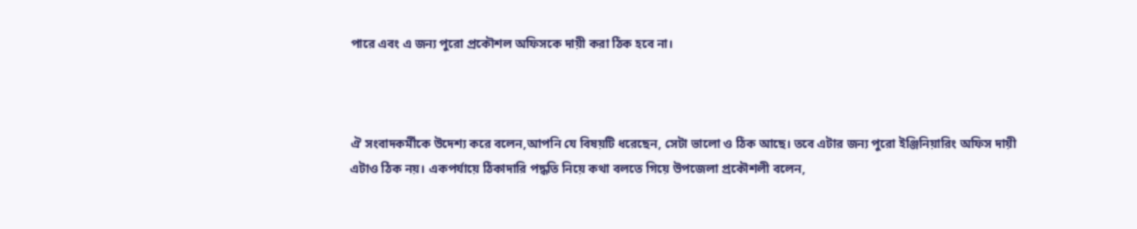পারে এবং এ জন্য পুরো প্রকৌশল অফিসকে দায়ী করা ঠিক হবে না।



ঐ সংবাদকর্মীকে উদেশ্য করে বলেন,আপনি যে বিষয়টি ধরেছেন, সেটা ভালো ও ঠিক আছে। তবে এটার জন্য পুরো ইঞ্জিনিয়ারিং অফিস দায়ী এটাও ঠিক নয়। একপর্যায়ে ঠিকাদারি পদ্ধতি নিয়ে কথা বলতে গিয়ে উপজেলা প্রকৌশলী বলেন,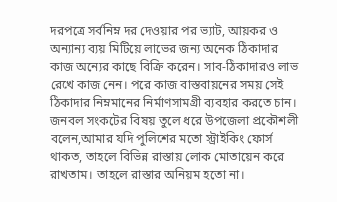দরপত্রে সর্বনিম্ন দর দেওয়ার পর ভ্যাট, আয়কর ও অন্যান্য ব্যয় মিটিয়ে লাভের জন্য অনেক ঠিকাদার কাজ অন্যের কাছে বিক্রি করেন। সাব-ঠিকাদারও লাভ রেখে কাজ নেন। পরে কাজ বাস্তবায়নের সময় সেই ঠিকাদার নিম্নমানের নির্মাণসামগ্রী ব্যবহার করতে চান। জনবল সংকটের বিষয় তুলে ধরে উপজেলা প্রকৌশলী বলেন,আমার যদি পুলিশের মতো স্ট্রাইকিং ফোর্স থাকত, তাহলে বিভিন্ন রাস্তায় লোক মোতায়েন করে রাখতাম। তাহলে রাস্তার অনিয়ম হতো না।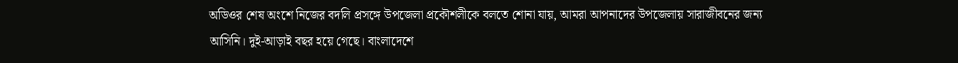অডিওর শেষ অংশে নিজের বদলি প্রসঙ্গে উপজেলা প্রকৌশলীকে বলতে শোনা যায়, আমরা আপনাদের উপজেলায় সারাজীবনের জন্য আসিনি। দুই-আড়াই বছর হয়ে গেছে। বাংলাদেশে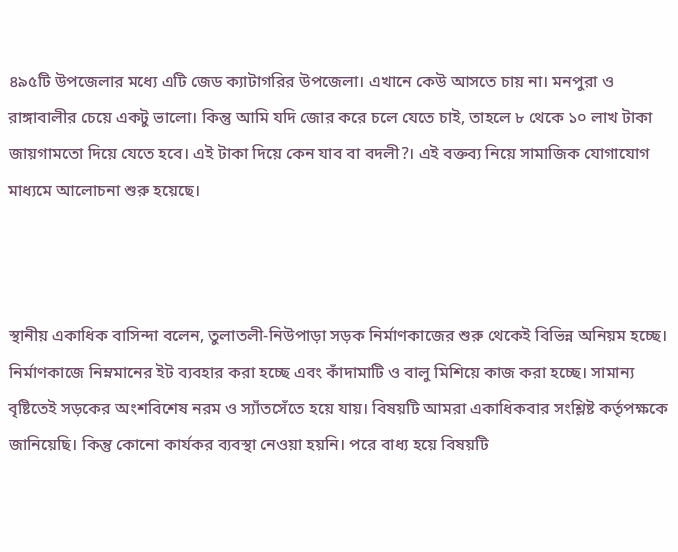৪৯৫টি উপজেলার মধ্যে এটি জেড ক্যাটাগরির উপজেলা। এখানে কেউ আসতে চায় না। মনপুরা ও রাঙ্গাবালীর চেয়ে একটু ভালো। কিন্তু আমি যদি জোর করে চলে যেতে চাই, তাহলে ৮ থেকে ১০ লাখ টাকা জায়গামতো দিয়ে যেতে হবে। এই টাকা দিয়ে কেন যাব বা বদলী?। এই বক্তব্য নিয়ে সামাজিক যোগাযোগ মাধ্যমে আলোচনা শুরু হয়েছে।



স্থানীয় একাধিক বাসিন্দা বলেন, তুলাতলী-নিউপাড়া সড়ক নির্মাণকাজের শুরু থেকেই বিভিন্ন অনিয়ম হচ্ছে। নির্মাণকাজে নিম্নমানের ইট ব্যবহার করা হচ্ছে এবং কাঁদামাটি ও বালু মিশিয়ে কাজ করা হচ্ছে। সামান্য বৃষ্টিতেই সড়কের অংশবিশেষ নরম ও স্যাঁতসেঁতে হয়ে যায়। বিষয়টি আমরা একাধিকবার সংশ্লিষ্ট কর্তৃপক্ষকে জানিয়েছি। কিন্তু কোনো কার্যকর ব্যবস্থা নেওয়া হয়নি। পরে বাধ্য হয়ে বিষয়টি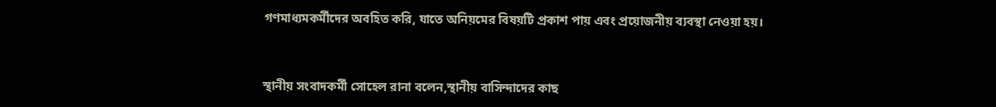গণমাধ্যমকর্মীদের অবহিত করি, যাতে অনিয়মের বিষয়টি প্রকাশ পায় এবং প্রয়োজনীয় ব্যবস্থা নেওয়া হয়।



স্থানীয় সংবাদকর্মী সোহেল রানা বলেন,স্থানীয় বাসিন্দাদের কাছ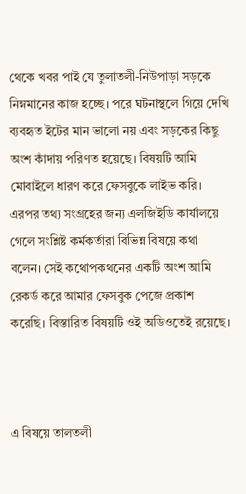থেকে খবর পাই যে তুলাতলী-নিউপাড়া সড়কে নিম্নমানের কাজ হচ্ছে। পরে ঘটনাস্থলে গিয়ে দেখি ব্যবহৃত ইটের মান ভালো নয় এবং সড়কের কিছু অংশ কাঁদায় পরিণত হয়েছে। বিষয়টি আমি মোবাইলে ধারণ করে ফেসবুকে লাইভ করি। এরপর তথ্য সংগ্রহের জন্য এলজিইডি কার্যালয়ে গেলে সংশ্লিষ্ট কর্মকর্তারা বিভিন্ন বিষয়ে কথা বলেন। সেই কথোপকথনের একটি অংশ আমি রেকর্ড করে আমার ফেসবুক পেজে প্রকাশ করেছি। বিস্তারিত বিষয়টি ওই অডিওতেই রয়েছে।



এ বিষয়ে তালতলী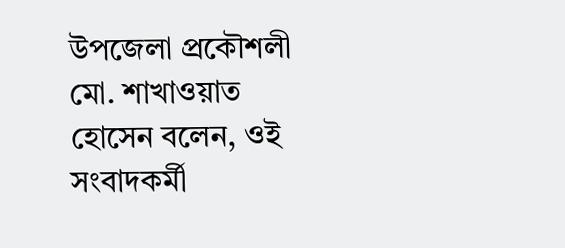উপজেলা প্রকৌশলী মো. শাখাওয়াত হোসেন বলেন, ওই সংবাদকর্মী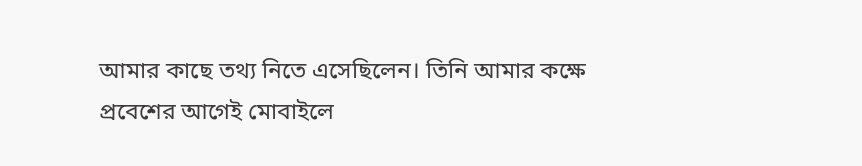আমার কাছে তথ্য নিতে এসেছিলেন। তিনি আমার কক্ষে প্রবেশের আগেই মোবাইলে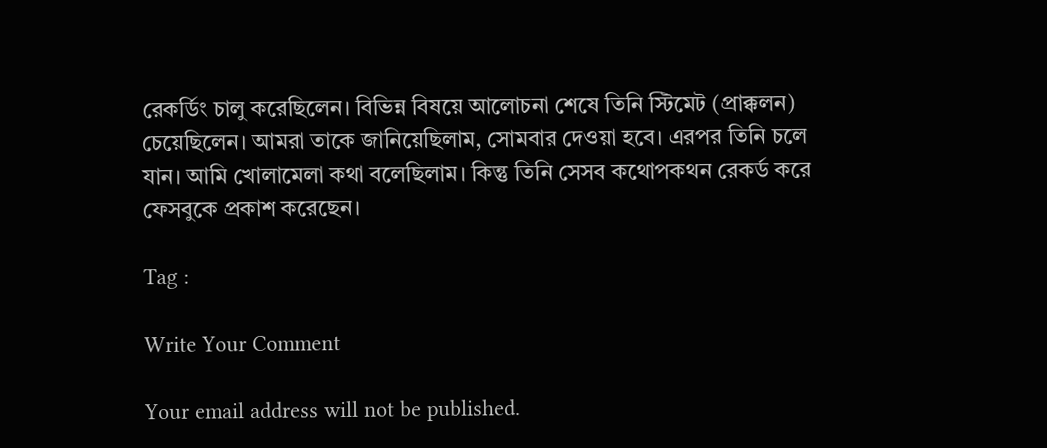রেকর্ডিং চালু করেছিলেন। বিভিন্ন বিষয়ে আলোচনা শেষে তিনি স্টিমেট (প্রাক্কলন) চেয়েছিলেন। আমরা তাকে জানিয়েছিলাম, সোমবার দেওয়া হবে। এরপর তিনি চলে যান। আমি খোলামেলা কথা বলেছিলাম। কিন্তু তিনি সেসব কথোপকথন রেকর্ড করে ফেসবুকে প্রকাশ করেছেন।

Tag :

Write Your Comment

Your email address will not be published.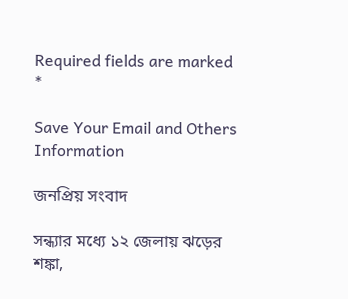Required fields are marked *

Save Your Email and Others Information

জনপ্রিয় সংবাদ

সন্ধ্যার মধ্যে ১২ জেলায় ঝড়ের শঙ্কা,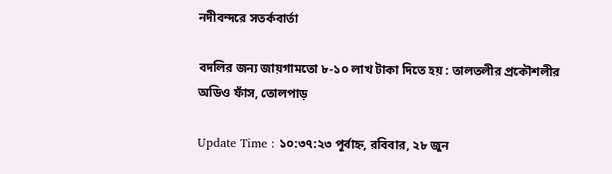নদীবন্দরে সতর্কবার্তা

বদলির জন্য জায়গামতো ৮-১০ লাখ টাকা দিতে হয় : তালতলীর প্রকৌশলীর অডিও ফাঁস, তোলপাড়

Update Time : ১০:৩৭:২৩ পূর্বাহ্ন, রবিবার, ২৮ জুন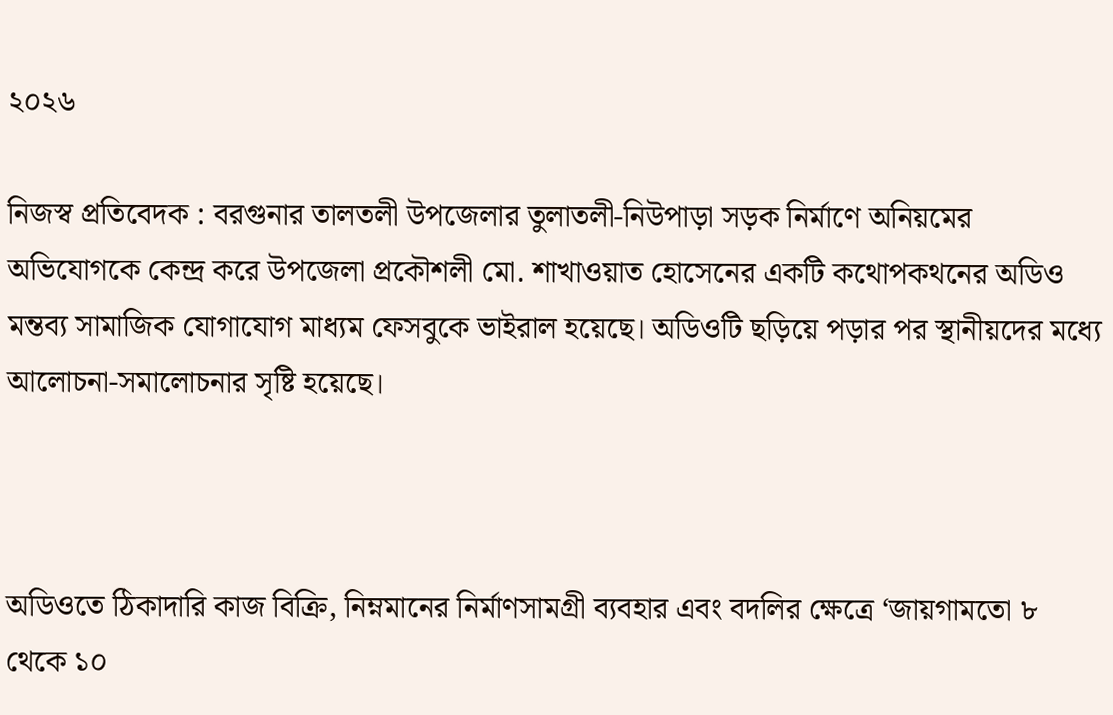২০২৬

নিজস্ব প্রতিবেদক : বরগুনার তালতলী উপজেলার তুলাতলী-নিউপাড়া সড়ক নির্মাণে অনিয়মের অভিযোগকে কেন্দ্র করে উপজেলা প্রকৌশলী মো. শাখাওয়াত হোসেনের একটি কথোপকথনের অডিও মন্তব্য সামাজিক যোগাযোগ মাধ্যম ফেসবুকে ভাইরাল হয়েছে। অডিওটি ছড়িয়ে পড়ার পর স্থানীয়দের মধ্যে আলোচনা-সমালোচনার সৃষ্টি হয়েছে।



অডিওতে ঠিকাদারি কাজ বিক্রি, নিম্নমানের নির্মাণসামগ্রী ব্যবহার এবং বদলির ক্ষেত্রে ‘জায়গামতো ৮ থেকে ১০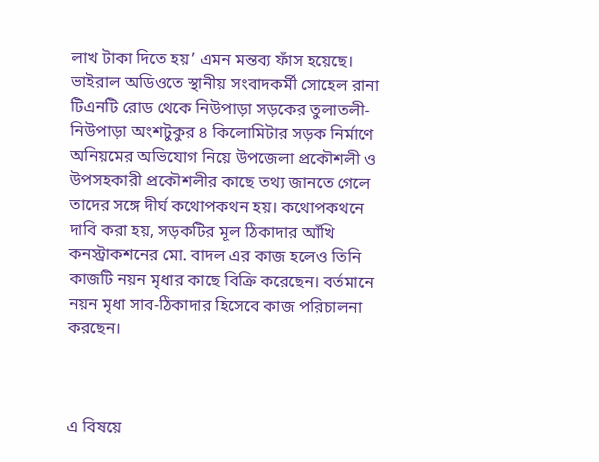লাখ টাকা দিতে হয়’ এমন মন্তব্য ফাঁস হয়েছে। ভাইরাল অডিওতে স্থানীয় সংবাদকর্মী সোহেল রানা টিএনটি রোড থেকে নিউপাড়া সড়কের তুলাতলী-নিউপাড়া অংশটুকুর ৪ কিলোমিটার সড়ক নির্মাণে অনিয়মের অভিযোগ নিয়ে উপজেলা প্রকৌশলী ও উপসহকারী প্রকৌশলীর কাছে তথ্য জানতে গেলে তাদের সঙ্গে দীর্ঘ কথোপকথন হয়। কথোপকথনে দাবি করা হয়, সড়কটির মূল ঠিকাদার আঁখি কনস্ট্রাকশনের মো. বাদল এর কাজ হলেও তিনি কাজটি নয়ন মৃধার কাছে বিক্রি করেছেন। বর্তমানে নয়ন মৃধা সাব-ঠিকাদার হিসেবে কাজ পরিচালনা করছেন।



এ বিষয়ে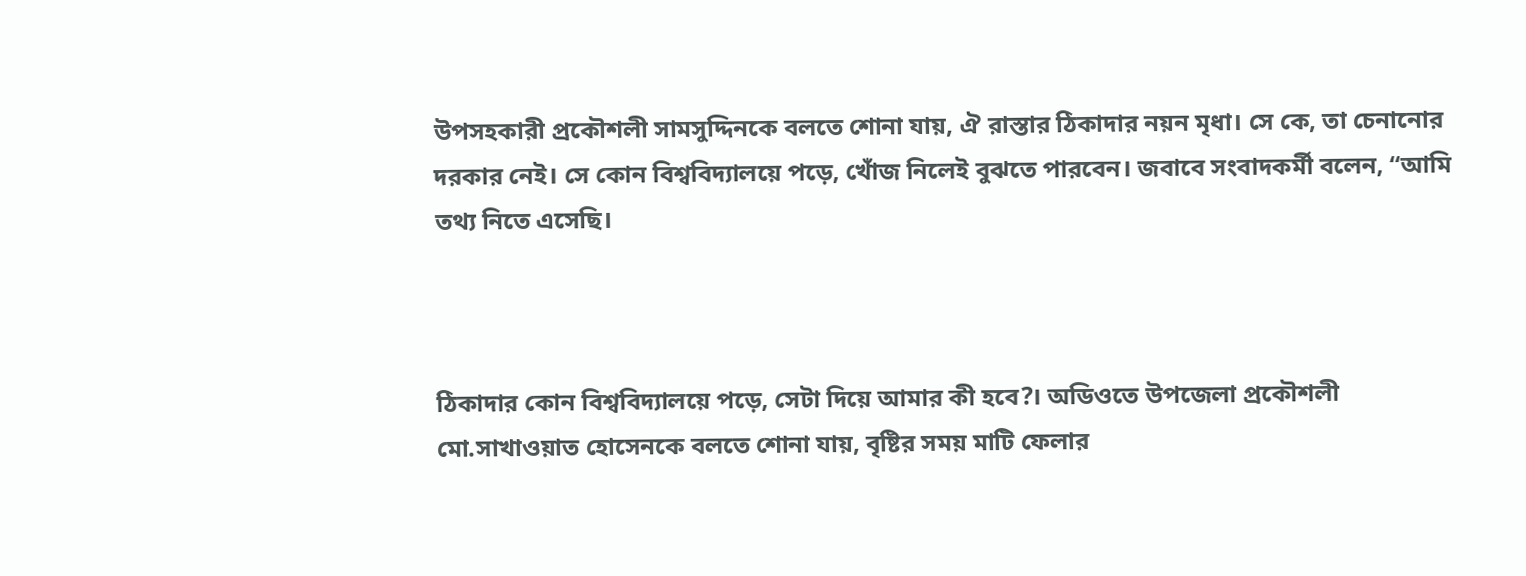উপসহকারী প্রকৌশলী সামসুদ্দিনকে বলতে শোনা যায়, ঐ রাস্তার ঠিকাদার নয়ন মৃধা। সে কে, তা চেনানোর দরকার নেই। সে কোন বিশ্ববিদ্যালয়ে পড়ে, খোঁজ নিলেই বুঝতে পারবেন। জবাবে সংবাদকর্মী বলেন, “আমি তথ্য নিতে এসেছি।



ঠিকাদার কোন বিশ্ববিদ্যালয়ে পড়ে, সেটা দিয়ে আমার কী হবে?। অডিওতে উপজেলা প্রকৌশলী মো.সাখাওয়াত হোসেনকে বলতে শোনা যায়, বৃষ্টির সময় মাটি ফেলার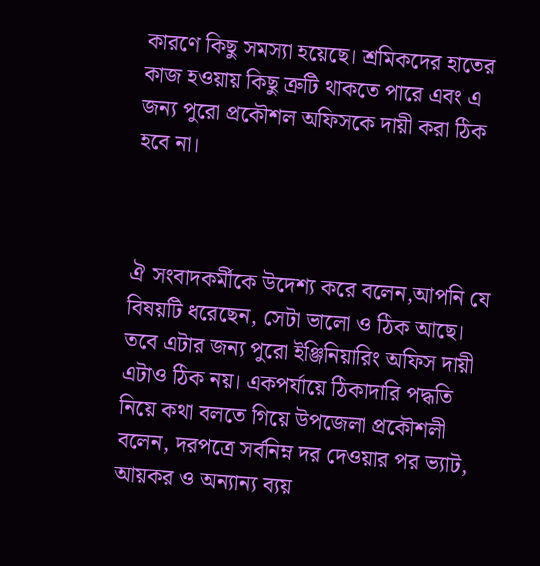কারণে কিছু সমস্যা হয়েছে। শ্রমিকদের হাতের কাজ হওয়ায় কিছু ত্রুটি থাকতে পারে এবং এ জন্য পুরো প্রকৌশল অফিসকে দায়ী করা ঠিক হবে না।



ঐ সংবাদকর্মীকে উদেশ্য করে বলেন,আপনি যে বিষয়টি ধরেছেন, সেটা ভালো ও ঠিক আছে। তবে এটার জন্য পুরো ইঞ্জিনিয়ারিং অফিস দায়ী এটাও ঠিক নয়। একপর্যায়ে ঠিকাদারি পদ্ধতি নিয়ে কথা বলতে গিয়ে উপজেলা প্রকৌশলী বলেন, দরপত্রে সর্বনিম্ন দর দেওয়ার পর ভ্যাট, আয়কর ও অন্যান্য ব্যয়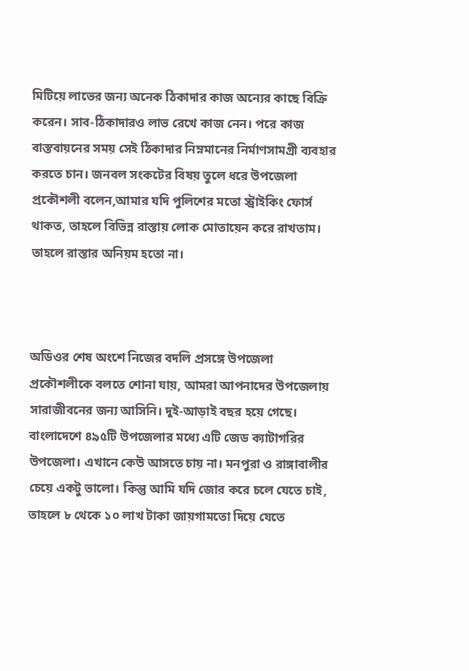মিটিয়ে লাভের জন্য অনেক ঠিকাদার কাজ অন্যের কাছে বিক্রি করেন। সাব-ঠিকাদারও লাভ রেখে কাজ নেন। পরে কাজ বাস্তবায়নের সময় সেই ঠিকাদার নিম্নমানের নির্মাণসামগ্রী ব্যবহার করতে চান। জনবল সংকটের বিষয় তুলে ধরে উপজেলা প্রকৌশলী বলেন,আমার যদি পুলিশের মতো স্ট্রাইকিং ফোর্স থাকত, তাহলে বিভিন্ন রাস্তায় লোক মোতায়েন করে রাখতাম। তাহলে রাস্তার অনিয়ম হতো না।



অডিওর শেষ অংশে নিজের বদলি প্রসঙ্গে উপজেলা প্রকৌশলীকে বলতে শোনা যায়, আমরা আপনাদের উপজেলায় সারাজীবনের জন্য আসিনি। দুই-আড়াই বছর হয়ে গেছে। বাংলাদেশে ৪৯৫টি উপজেলার মধ্যে এটি জেড ক্যাটাগরির উপজেলা। এখানে কেউ আসতে চায় না। মনপুরা ও রাঙ্গাবালীর চেয়ে একটু ভালো। কিন্তু আমি যদি জোর করে চলে যেতে চাই, তাহলে ৮ থেকে ১০ লাখ টাকা জায়গামতো দিয়ে যেতে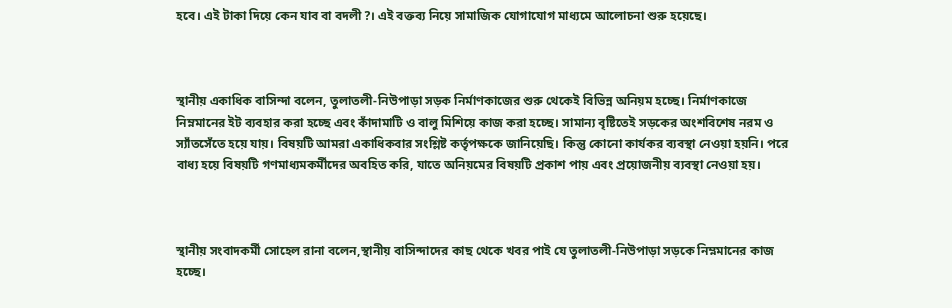হবে। এই টাকা দিয়ে কেন যাব বা বদলী?। এই বক্তব্য নিয়ে সামাজিক যোগাযোগ মাধ্যমে আলোচনা শুরু হয়েছে।



স্থানীয় একাধিক বাসিন্দা বলেন, তুলাতলী-নিউপাড়া সড়ক নির্মাণকাজের শুরু থেকেই বিভিন্ন অনিয়ম হচ্ছে। নির্মাণকাজে নিম্নমানের ইট ব্যবহার করা হচ্ছে এবং কাঁদামাটি ও বালু মিশিয়ে কাজ করা হচ্ছে। সামান্য বৃষ্টিতেই সড়কের অংশবিশেষ নরম ও স্যাঁতসেঁতে হয়ে যায়। বিষয়টি আমরা একাধিকবার সংশ্লিষ্ট কর্তৃপক্ষকে জানিয়েছি। কিন্তু কোনো কার্যকর ব্যবস্থা নেওয়া হয়নি। পরে বাধ্য হয়ে বিষয়টি গণমাধ্যমকর্মীদের অবহিত করি, যাতে অনিয়মের বিষয়টি প্রকাশ পায় এবং প্রয়োজনীয় ব্যবস্থা নেওয়া হয়।



স্থানীয় সংবাদকর্মী সোহেল রানা বলেন,স্থানীয় বাসিন্দাদের কাছ থেকে খবর পাই যে তুলাতলী-নিউপাড়া সড়কে নিম্নমানের কাজ হচ্ছে।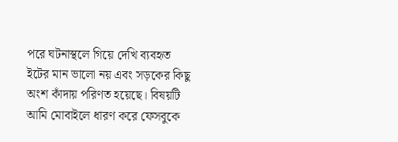পরে ঘটনাস্থলে গিয়ে দেখি ব্যবহৃত ইটের মান ভালো নয় এবং সড়কের কিছু অংশ কাঁদায় পরিণত হয়েছে। বিষয়টি আমি মোবাইলে ধারণ করে ফেসবুকে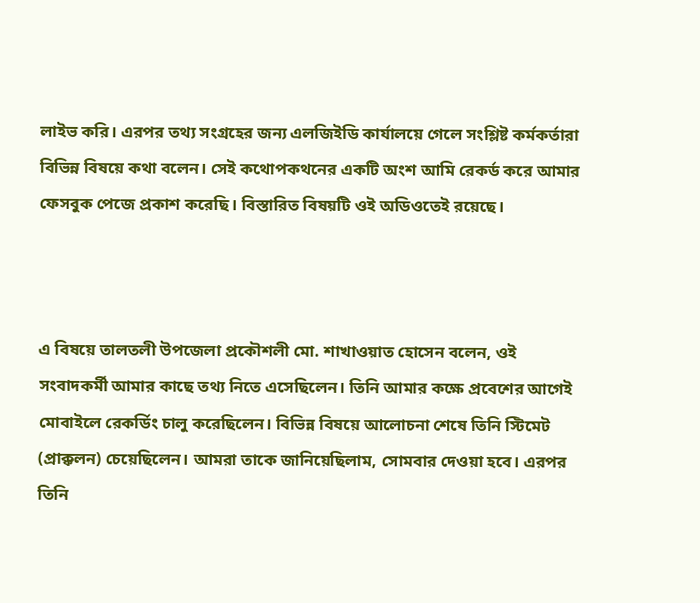লাইভ করি। এরপর তথ্য সংগ্রহের জন্য এলজিইডি কার্যালয়ে গেলে সংশ্লিষ্ট কর্মকর্তারা বিভিন্ন বিষয়ে কথা বলেন। সেই কথোপকথনের একটি অংশ আমি রেকর্ড করে আমার ফেসবুক পেজে প্রকাশ করেছি। বিস্তারিত বিষয়টি ওই অডিওতেই রয়েছে।



এ বিষয়ে তালতলী উপজেলা প্রকৌশলী মো. শাখাওয়াত হোসেন বলেন, ওই সংবাদকর্মী আমার কাছে তথ্য নিতে এসেছিলেন। তিনি আমার কক্ষে প্রবেশের আগেই মোবাইলে রেকর্ডিং চালু করেছিলেন। বিভিন্ন বিষয়ে আলোচনা শেষে তিনি স্টিমেট (প্রাক্কলন) চেয়েছিলেন। আমরা তাকে জানিয়েছিলাম, সোমবার দেওয়া হবে। এরপর তিনি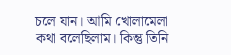চলে যান। আমি খোলামেলা কথা বলেছিলাম। কিন্তু তিনি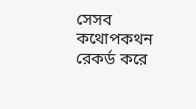সেসব কথোপকথন রেকর্ড করে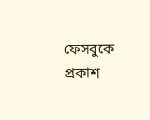ফেসবুকে প্রকাশ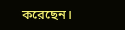করেছেন।